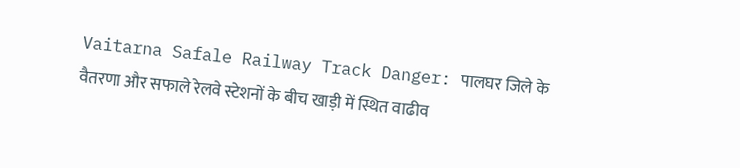Vaitarna Safale Railway Track Danger: पालघर जिले के वैतरणा और सफाले रेलवे स्टेशनों के बीच खाड़ी में स्थित वाढीव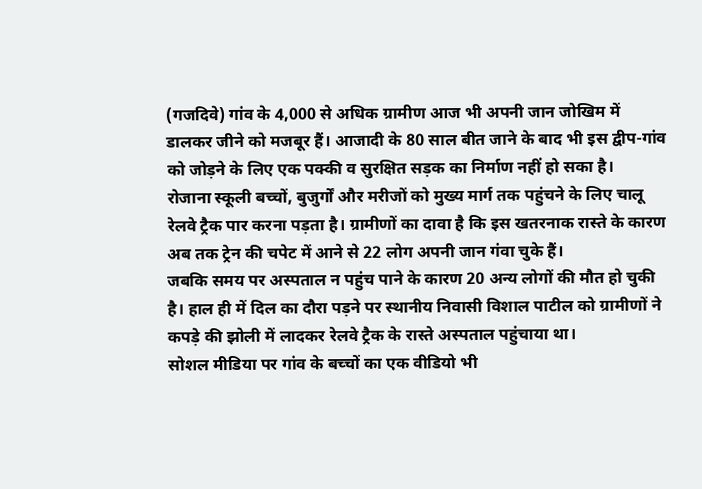(गजदिवे) गांव के 4,000 से अधिक ग्रामीण आज भी अपनी जान जोखिम में डालकर जीने को मजबूर हैं। आजादी के 80 साल बीत जाने के बाद भी इस द्वीप-गांव को जोड़ने के लिए एक पक्की व सुरक्षित सड़क का निर्माण नहीं हो सका है।
रोजाना स्कूली बच्चों, बुजुर्गों और मरीजों को मुख्य मार्ग तक पहुंचने के लिए चालू रेलवे ट्रैक पार करना पड़ता है। ग्रामीणों का दावा है कि इस खतरनाक रास्ते के कारण अब तक ट्रेन की चपेट में आने से 22 लोग अपनी जान गंवा चुके हैं।
जबकि समय पर अस्पताल न पहुंच पाने के कारण 20 अन्य लोगों की मौत हो चुकी है। हाल ही में दिल का दौरा पड़ने पर स्थानीय निवासी विशाल पाटील को ग्रामीणों ने कपड़े की झोली में लादकर रेलवे ट्रैक के रास्ते अस्पताल पहुंचाया था।
सोशल मीडिया पर गांव के बच्चों का एक वीडियो भी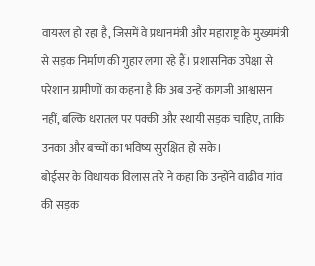वायरल हो रहा है, जिसमें वे प्रधानमंत्री और महाराष्ट्र के मुख्यमंत्री से सड़क निर्माण की गुहार लगा रहे हैं। प्रशासनिक उपेक्षा से परेशान ग्रामीणों का कहना है कि अब उन्हें कागजी आश्वासन नहीं, बल्कि धरातल पर पक्की और स्थायी सड़क चाहिए, ताकि उनका और बच्चों का भविष्य सुरक्षित हो सके।
बोईसर के विधायक विलास तरे ने कहा कि उन्होंने वाढीव गांव की सड़क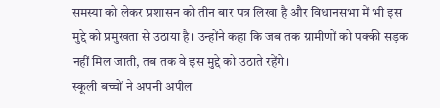समस्या को लेकर प्रशासन को तीन बार पत्र लिखा है और विधानसभा में भी इस मुद्दे को प्रमुखता से उठाया है। उन्होंने कहा कि जब तक ग्रामीणों को पक्की सड़क नहीं मिल जाती, तब तक वे इस मुद्दे को उठाते रहेंगे।
स्कूली बच्चों ने अपनी अपील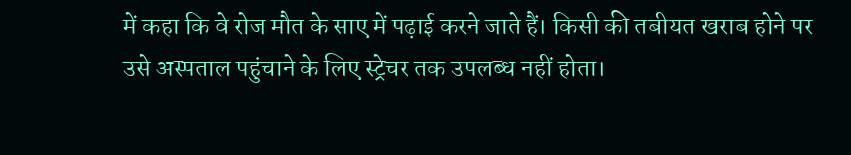में कहा कि वे रोज मौत के साए में पढ़ाई करने जाते हैं। किसी की तबीयत खराब होने पर उसे अस्पताल पहुंचाने के लिए स्ट्रेचर तक उपलब्ध नहीं होता।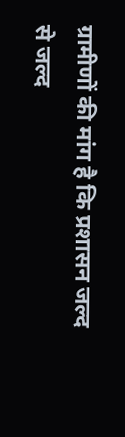ग्रामीणों की मांग है कि प्रशासन जल्द से जल्द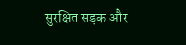सुरक्षित सड़क और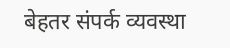बेहतर संपर्क व्यवस्था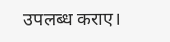उपलब्ध कराए।